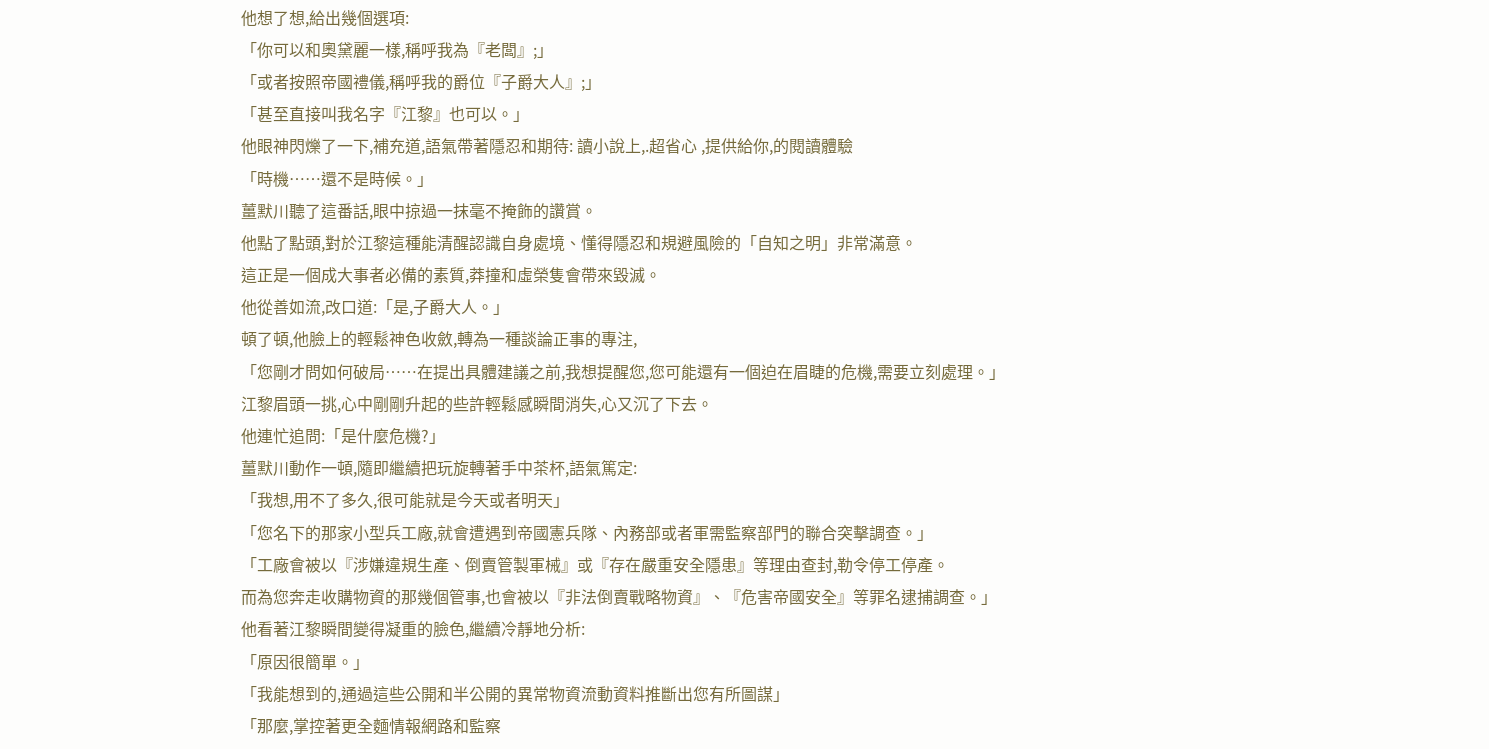他想了想,給出幾個選項:
「你可以和奧黛麗一樣,稱呼我為『老闆』;」
「或者按照帝國禮儀,稱呼我的爵位『子爵大人』;」
「甚至直接叫我名字『江黎』也可以。」
他眼神閃爍了一下,補充道,語氣帶著隱忍和期待: 讀小說上,.超省心 ,提供給你,的閱讀體驗
「時機……還不是時候。」
薑默川聽了這番話,眼中掠過一抹毫不掩飾的讚賞。
他點了點頭,對於江黎這種能清醒認識自身處境、懂得隱忍和規避風險的「自知之明」非常滿意。
這正是一個成大事者必備的素質,莽撞和虛榮隻會帶來毀滅。
他從善如流,改口道:「是,子爵大人。」
頓了頓,他臉上的輕鬆神色收斂,轉為一種談論正事的專注,
「您剛才問如何破局……在提出具體建議之前,我想提醒您,您可能還有一個迫在眉睫的危機,需要立刻處理。」
江黎眉頭一挑,心中剛剛升起的些許輕鬆感瞬間消失,心又沉了下去。
他連忙追問:「是什麼危機?」
薑默川動作一頓,隨即繼續把玩旋轉著手中茶杯,語氣篤定:
「我想,用不了多久,很可能就是今天或者明天」
「您名下的那家小型兵工廠,就會遭遇到帝國憲兵隊、內務部或者軍需監察部門的聯合突擊調查。」
「工廠會被以『涉嫌違規生產、倒賣管製軍械』或『存在嚴重安全隱患』等理由查封,勒令停工停產。
而為您奔走收購物資的那幾個管事,也會被以『非法倒賣戰略物資』、『危害帝國安全』等罪名逮捕調查。」
他看著江黎瞬間變得凝重的臉色,繼續冷靜地分析:
「原因很簡單。」
「我能想到的,通過這些公開和半公開的異常物資流動資料推斷出您有所圖謀」
「那麼,掌控著更全麵情報網路和監察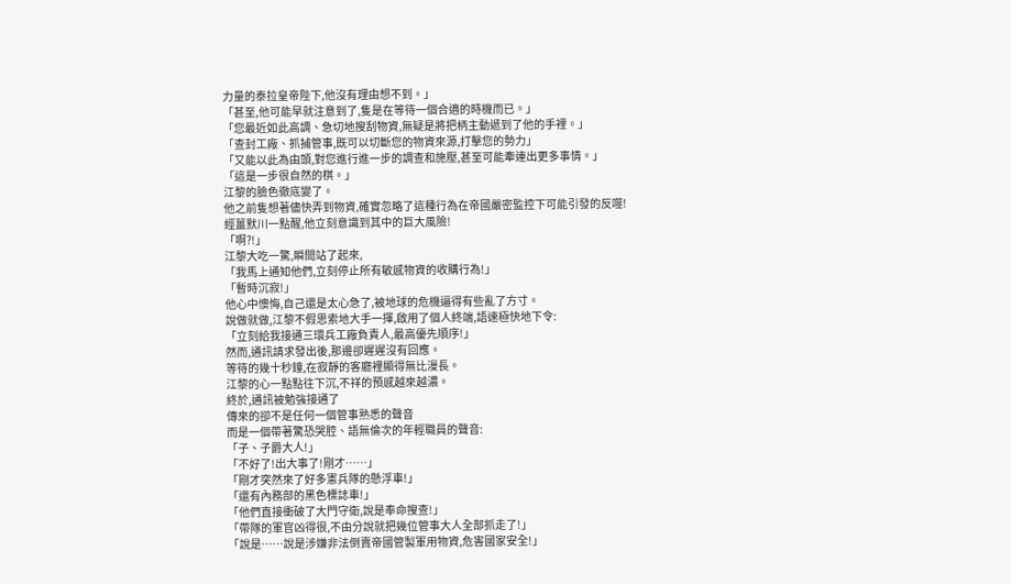力量的泰拉皇帝陛下,他沒有理由想不到。」
「甚至,他可能早就注意到了,隻是在等待一個合適的時機而已。」
「您最近如此高調、急切地搜刮物資,無疑是將把柄主動遞到了他的手裡。」
「查封工廠、抓捕管事,既可以切斷您的物資來源,打擊您的勢力」
「又能以此為由頭,對您進行進一步的調查和施壓,甚至可能牽連出更多事情。」
「這是一步很自然的棋。」
江黎的臉色徹底變了。
他之前隻想著儘快弄到物資,確實忽略了這種行為在帝國嚴密監控下可能引發的反噬!
經薑默川一點醒,他立刻意識到其中的巨大風險!
「啊?!」
江黎大吃一驚,瞬間站了起來,
「我馬上通知他們,立刻停止所有敏感物資的收購行為!」
「暫時沉寂!」
他心中懊悔,自己還是太心急了,被地球的危機逼得有些亂了方寸。
說做就做,江黎不假思索地大手一揮,啟用了個人終端,語速極快地下令:
「立刻給我接通三環兵工廠負責人,最高優先順序!」
然而,通訊請求發出後,那邊卻遲遲沒有回應。
等待的幾十秒鐘,在寂靜的客廳裡顯得無比漫長。
江黎的心一點點往下沉,不祥的預感越來越濃。
終於,通訊被勉強接通了
傳來的卻不是任何一個管事熟悉的聲音
而是一個帶著驚恐哭腔、語無倫次的年輕職員的聲音:
「子、子爵大人!」
「不好了!出大事了!剛才……」
「剛才突然來了好多憲兵隊的懸浮車!」
「還有內務部的黑色標誌車!」
「他們直接衝破了大門守衛,說是奉命搜查!」
「帶隊的軍官凶得很,不由分說就把幾位管事大人全部抓走了!」
「說是……說是涉嫌非法倒賣帝國管製軍用物資,危害國家安全!」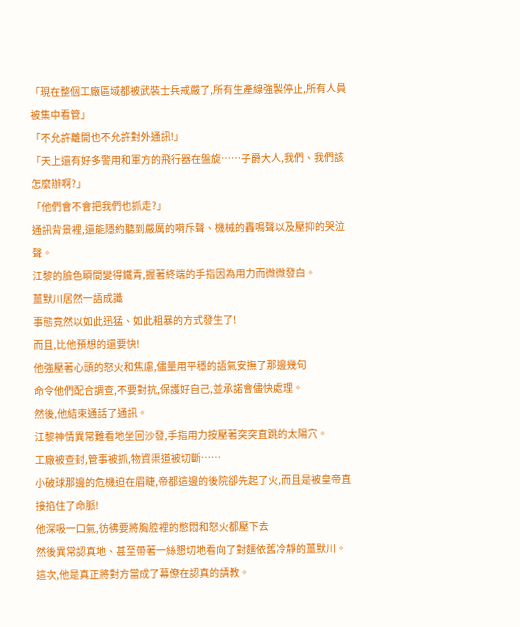「現在整個工廠區域都被武裝士兵戒嚴了,所有生產線強製停止,所有人員被集中看管」
「不允許離開也不允許對外通訊!」
「天上還有好多警用和軍方的飛行器在盤旋……子爵大人,我們、我們該怎麼辦啊?」
「他們會不會把我們也抓走?」
通訊背景裡,還能隱約聽到嚴厲的嗬斥聲、機械的轟鳴聲以及壓抑的哭泣聲。
江黎的臉色瞬間變得鐵青,握著終端的手指因為用力而微微發白。
薑默川居然一語成讖
事態竟然以如此迅猛、如此粗暴的方式發生了!
而且,比他預想的還要快!
他強壓著心頭的怒火和焦慮,儘量用平穩的語氣安撫了那邊幾句
命令他們配合調查,不要對抗,保護好自己,並承諾會儘快處理。
然後,他結束通話了通訊。
江黎神情異常難看地坐回沙發,手指用力按壓著突突直跳的太陽穴。
工廠被查封,管事被抓,物資渠道被切斷……
小破球那邊的危機迫在眉睫,帝都這邊的後院卻先起了火,而且是被皇帝直接掐住了命脈!
他深吸一口氣,彷彿要將胸腔裡的憋悶和怒火都壓下去
然後異常認真地、甚至帶著一絲懇切地看向了對麵依舊冷靜的薑默川。
這次,他是真正將對方當成了幕僚在認真的請教。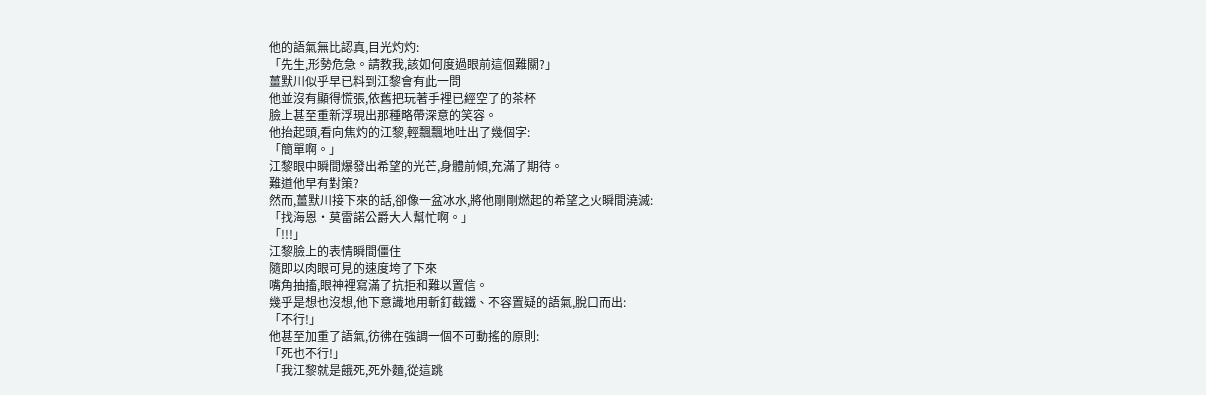他的語氣無比認真,目光灼灼:
「先生,形勢危急。請教我,該如何度過眼前這個難關?」
薑默川似乎早已料到江黎會有此一問
他並沒有顯得慌張,依舊把玩著手裡已經空了的茶杯
臉上甚至重新浮現出那種略帶深意的笑容。
他抬起頭,看向焦灼的江黎,輕飄飄地吐出了幾個字:
「簡單啊。」
江黎眼中瞬間爆發出希望的光芒,身體前傾,充滿了期待。
難道他早有對策?
然而,薑默川接下來的話,卻像一盆冰水,將他剛剛燃起的希望之火瞬間澆滅:
「找海恩·莫雷諾公爵大人幫忙啊。」
「!!!」
江黎臉上的表情瞬間僵住
隨即以肉眼可見的速度垮了下來
嘴角抽搐,眼神裡寫滿了抗拒和難以置信。
幾乎是想也沒想,他下意識地用斬釘截鐵、不容置疑的語氣,脫口而出:
「不行!」
他甚至加重了語氣,彷彿在強調一個不可動搖的原則:
「死也不行!」
「我江黎就是餓死,死外麵,從這跳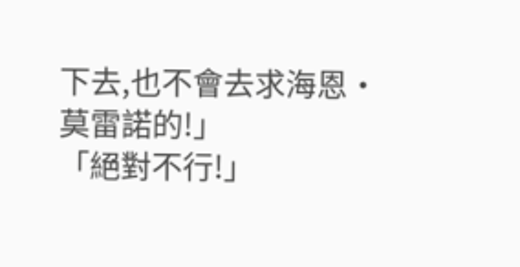下去,也不會去求海恩·莫雷諾的!」
「絕對不行!」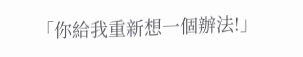「你給我重新想一個辦法!」